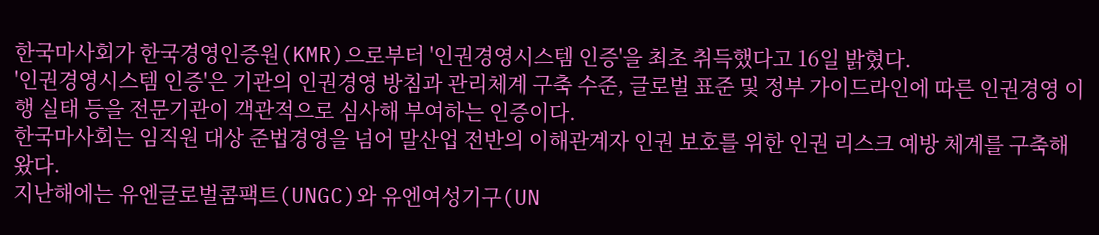한국마사회가 한국경영인증원(KMR)으로부터 '인권경영시스템 인증'을 최초 취득했다고 16일 밝혔다.
'인권경영시스템 인증'은 기관의 인권경영 방침과 관리체계 구축 수준, 글로벌 표준 및 정부 가이드라인에 따른 인권경영 이행 실태 등을 전문기관이 객관적으로 심사해 부여하는 인증이다.
한국마사회는 임직원 대상 준법경영을 넘어 말산업 전반의 이해관계자 인권 보호를 위한 인권 리스크 예방 체계를 구축해왔다.
지난해에는 유엔글로벌콤팩트(UNGC)와 유엔여성기구(UN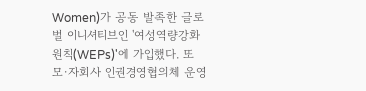Women)가 공동 발족한 글로벌 이니셔티브인 '여성역량강화원칙(WEPs)'에 가입했다. 또 모·자회사 인권경영협의체 운영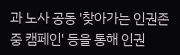과 노사 공동 '찾아가는 인권존중 캠페인' 등을 통해 인권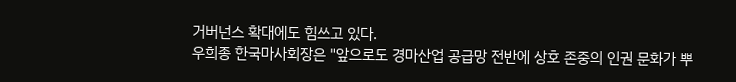거버넌스 확대에도 힘쓰고 있다.
우희종 한국마사회장은 "앞으로도 경마산업 공급망 전반에 상호 존중의 인권 문화가 뿌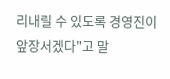리내릴 수 있도록 경영진이 앞장서겠다"고 말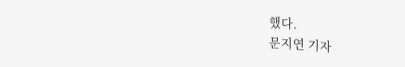했다.
문지연 기자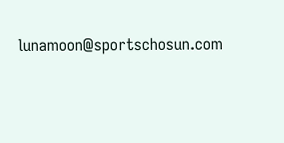lunamoon@sportschosun.com